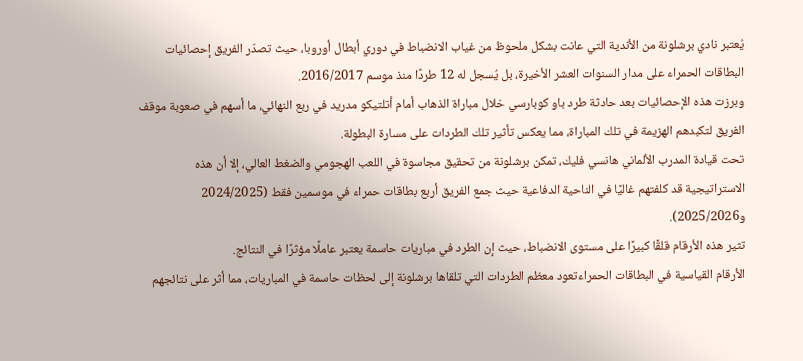يُعتبر نادي برشلونة من الأندية التي عانت بشكل ملحوظ من غياب الانضباط في دوري أبطال أوروبا، حيث تصدّر الفريق إحصائيات البطاقات الحمراء على مدار السنوات العشر الأخيرة، بل يُسجل له 12 طردًا منذ موسم 2016/2017.
وبرزت هذه الإحصائيات بعد حادثة طرد باو كوبارسي خلال مباراة الذهاب أمام أتلتيكو مدريد في ربع النهائي، ما أسهم في صعوبة موقف الفريق لتكبدهم الهزيمة في تلك المباراة، مما يعكس تأثير تلك الطردات على مسارة البطولة.
تحت قيادة المدرب الألماني هانسي فليك، تمكن برشلونة من تحقيق مجاسوة في اللعب الهجومي والضغط العالي، إلا أن هذه الاستراتيجية قد كلفتهم غاليًا في الناحية الدفاعية حيث جمع الفريق أربع بطاقات حمراء في موسمين فقط (2024/2025 و2025/2026).
تثير هذه الأرقام قلقًا كبيرًا على مستوى الانضباط، حيث إن الطرد في مباريات حاسمة يعتبر عاملًا مؤثرًا في النتائج.
الأرقام القياسية في البطاقات الحمراءتعود معظم الطردات التي تلقاها برشلونة إلى لحظات حاسمة في المباريات، مما أثر على نتائجهم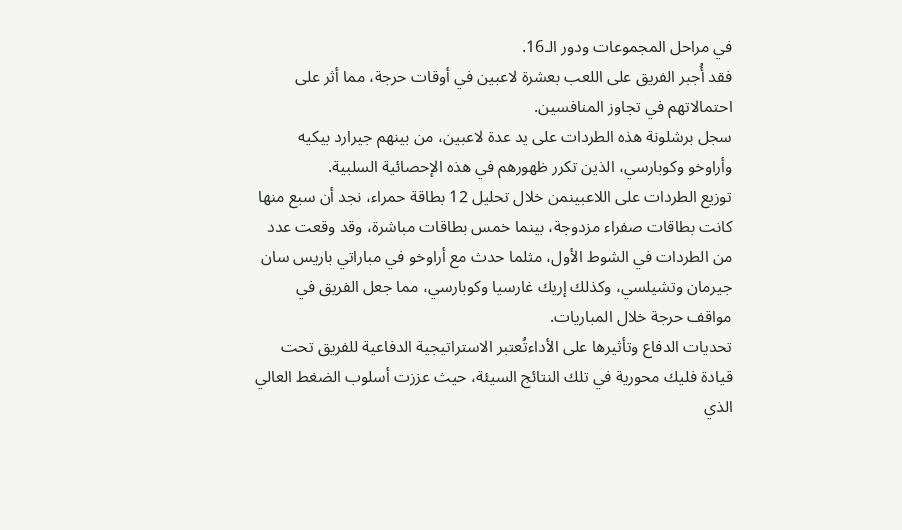في مراحل المجموعات ودور الـ16.
فقد أُجبر الفريق على اللعب بعشرة لاعبين في أوقات حرجة، مما أثر على احتمالاتهم في تجاوز المنافسين.
سجل برشلونة هذه الطردات على يد عدة لاعبين، من بينهم جيرارد بيكيه وأراوخو وكوبارسي، الذين تكرر ظهورهم في هذه الإحصائية السلبية.
توزيع الطردات على اللاعبينمن خلال تحليل 12 بطاقة حمراء، نجد أن سبع منها كانت بطاقات صفراء مزدوجة، بينما خمس بطاقات مباشرة، وقد وقعت عدد من الطردات في الشوط الأول، مثلما حدث مع أراوخو في مباراتي باريس سان جيرمان وتشيلسي، وكذلك إريك غارسيا وكوبارسي، مما جعل الفريق في مواقف حرجة خلال المباريات.
تحديات الدفاع وتأثيرها على الأداءتُعتبر الاستراتيجية الدفاعية للفريق تحت قيادة فليك محورية في تلك النتائج السيئة، حيث عززت أسلوب الضغط العالي الذي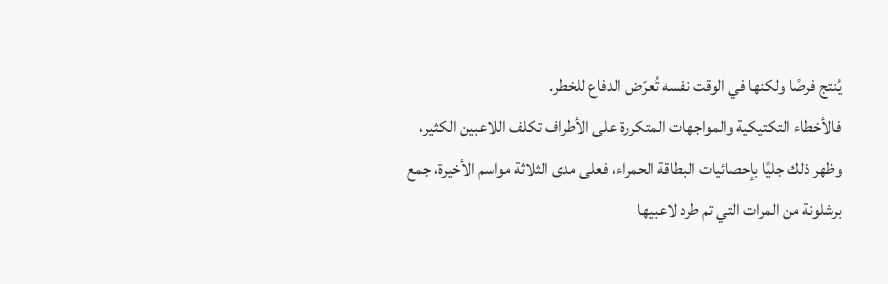يُنتج فرصًا ولكنها في الوقت نفسه تُعرّض الدفاع للخطر.
فالأخطاء التكتيكية والمواجهات المتكررة على الأطراف تكلف اللاعبين الكثير، وظهر ذلك جليًا بإحصائيات البطاقة الحمراء، فعلى مدى الثلاثة مواسم الأخيرة، جمع برشلونة من المرات التي تم طرد لاعبيها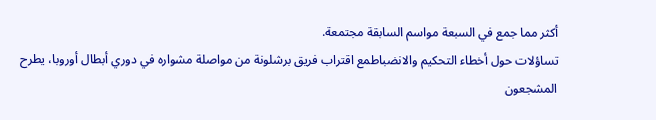أكثر مما جمع في السبعة مواسم السابقة مجتمعة.
تساؤلات حول أخطاء التحكيم والانضباطمع اقتراب فريق برشلونة من مواصلة مشواره في دوري أبطال أوروبا، يطرح المشجعون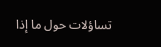تساؤلات حول ما إذا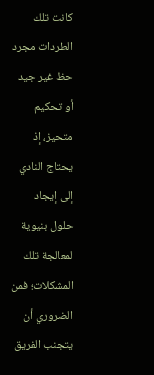كانت تلك الطردات مجرد حظ غير جيد أو تحكيم متحيز، إذ يحتاج النادي إلى إيجاد حلول بنيوية لمعالجة تلك المشكلات؛ فمن الضروري أن يتجنب الفريق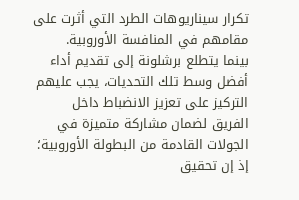تكرار سيناريوهات الطرد التي أثرت على مقامهم في المنافسة الأوروبية.
بينما يتطلع برشلونة إلى تقديم أداء أفضل وسط تلك التحديات، يجب عليهم التركيز على تعزيز الانضباط داخل الفريق لضمان مشاركة متميزة في الجولات القادمة من البطولة الأوروبية؛ إذ إن تحقيق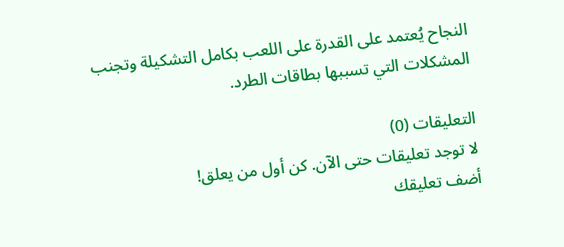النجاح يُعتمد على القدرة على اللعب بكامل التشكيلة وتجنب المشكلات التي تسببها بطاقات الطرد.

التعليقات (0)
لا توجد تعليقات حتى الآن. كن أول من يعلق!
أضف تعليقك